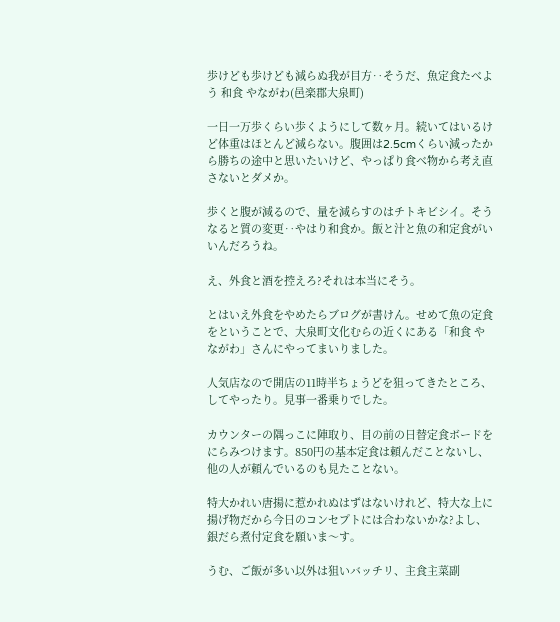歩けども歩けども減らぬ我が目方‥そうだ、魚定食たべよう 和食 やながわ(邑楽郡大泉町)

一日一万歩くらい歩くようにして数ヶ月。続いてはいるけど体重はほとんど減らない。腹囲は2.5cmくらい減ったから勝ちの途中と思いたいけど、やっぱり食べ物から考え直さないとダメか。

歩くと腹が減るので、量を減らすのはチトキビシイ。そうなると質の変更‥やはり和食か。飯と汁と魚の和定食がいいんだろうね。

え、外食と酒を控えろ?それは本当にそう。

とはいえ外食をやめたらブログが書けん。せめて魚の定食をということで、大泉町文化むらの近くにある「和食 やながわ」さんにやってまいりました。

人気店なので開店の11時半ちょうどを狙ってきたところ、してやったり。見事一番乗りでした。

カウンターの隅っこに陣取り、目の前の日替定食ボードをにらみつけます。850円の基本定食は頼んだことないし、他の人が頼んでいるのも見たことない。

特大かれい唐揚に惹かれぬはずはないけれど、特大な上に揚げ物だから今日のコンセプトには合わないかな?よし、銀だら煮付定食を願いま〜す。

うむ、ご飯が多い以外は狙いバッチリ、主食主菜副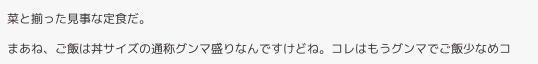菜と揃った見事な定食だ。

まあね、ご飯は丼サイズの通称グンマ盛りなんですけどね。コレはもうグンマでご飯少なめコ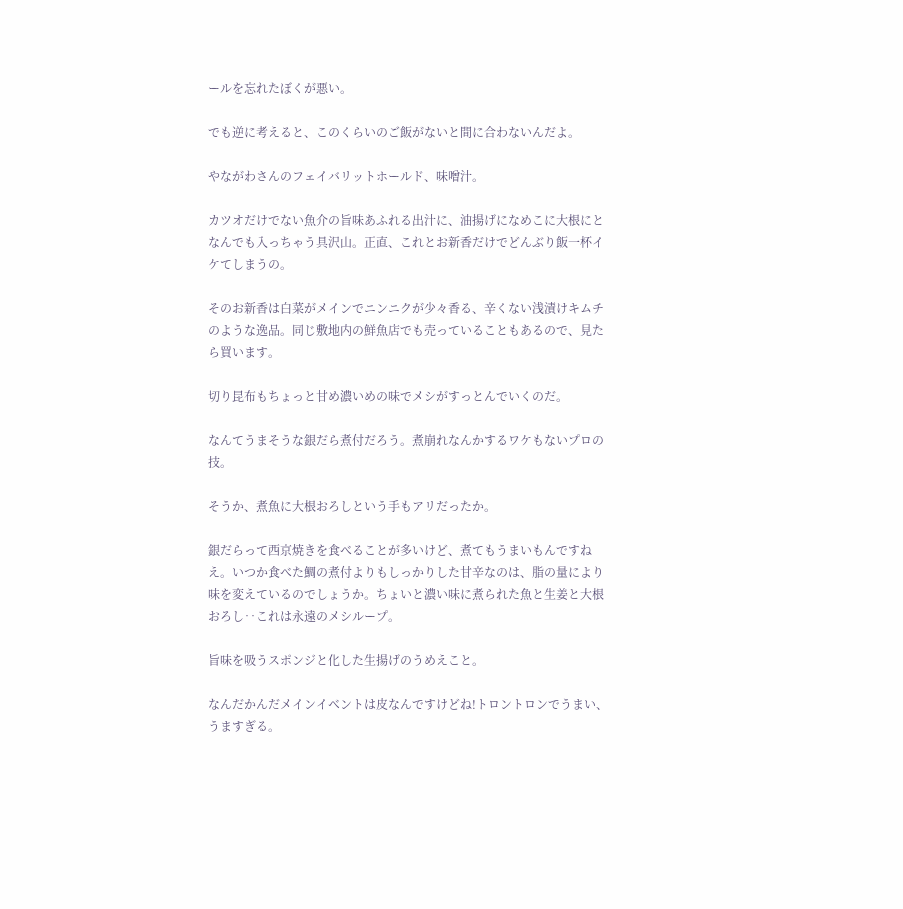ールを忘れたぼくが悪い。

でも逆に考えると、このくらいのご飯がないと間に合わないんだよ。

やながわさんのフェイバリットホールド、味噌汁。

カツオだけでない魚介の旨味あふれる出汁に、油揚げになめこに大根にとなんでも入っちゃう具沢山。正直、これとお新香だけでどんぶり飯一杯イケてしまうの。

そのお新香は白菜がメインでニンニクが少々香る、辛くない浅漬けキムチのような逸品。同じ敷地内の鮮魚店でも売っていることもあるので、見たら買います。

切り昆布もちょっと甘め濃いめの味でメシがすっとんでいくのだ。

なんてうまそうな銀だら煮付だろう。煮崩れなんかするワケもないプロの技。

そうか、煮魚に大根おろしという手もアリだったか。

銀だらって西京焼きを食べることが多いけど、煮てもうまいもんですねえ。いつか食べた鯛の煮付よりもしっかりした甘辛なのは、脂の量により味を変えているのでしょうか。ちょいと濃い味に煮られた魚と生姜と大根おろし‥これは永遠のメシループ。

旨味を吸うスポンジと化した生揚げのうめえこと。

なんだかんだメインイベントは皮なんですけどね!トロントロンでうまい、うますぎる。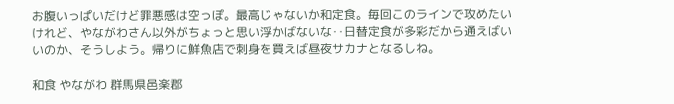お腹いっぱいだけど罪悪感は空っぽ。最高じゃないか和定食。毎回このラインで攻めたいけれど、やながわさん以外がちょっと思い浮かばないな‥日替定食が多彩だから通えばいいのか、そうしよう。帰りに鮮魚店で刺身を買えば昼夜サカナとなるしね。

和食 やながわ 群馬県邑楽郡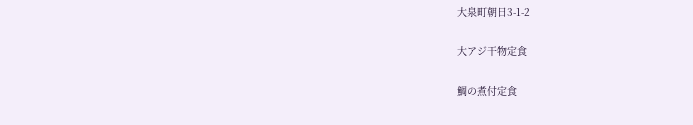大泉町朝日3-1-2

大アジ干物定食

鯛の煮付定食